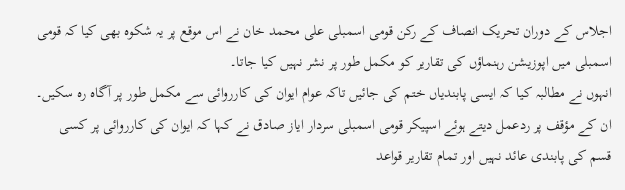اجلاس کے دوران تحریک انصاف کے رکن قومی اسمبلی علی محمد خان نے اس موقع پر یہ شکوہ بھی کیا کہ قومی اسمبلی میں اپوزیشن رہنماؤں کی تقاریر کو مکمل طور پر نشر نہیں کیا جاتا۔
انہوں نے مطالبہ کیا کہ ایسی پابندیاں ختم کی جائیں تاکہ عوام ایوان کی کارروائی سے مکمل طور پر آگاہ رہ سکیں۔
ان کے مؤقف پر ردعمل دیتے ہوئے اسپیکر قومی اسمبلی سردار ایاز صادق نے کہا کہ ایوان کی کارروائی پر کسی قسم کی پابندی عائد نہیں اور تمام تقاریر قواعد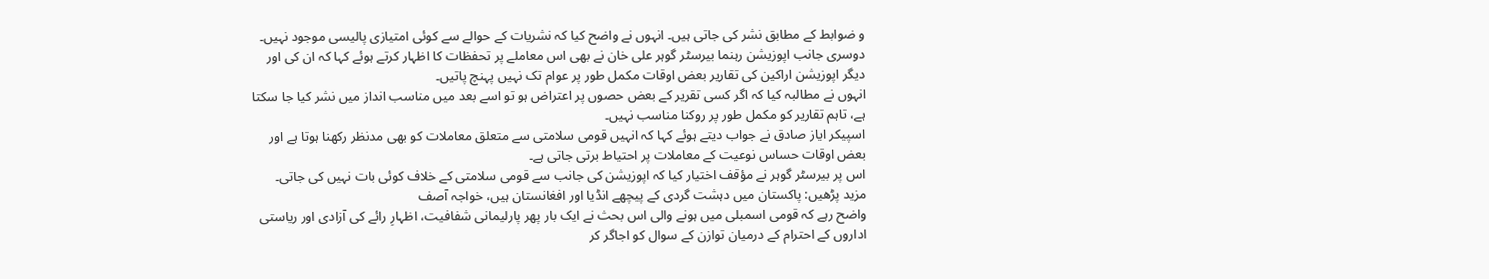و ضوابط کے مطابق نشر کی جاتی ہیں۔ انہوں نے واضح کیا کہ نشریات کے حوالے سے کوئی امتیازی پالیسی موجود نہیں۔
دوسری جانب اپوزیشن رہنما بیرسٹر گوہر علی خان نے بھی اس معاملے پر تحفظات کا اظہار کرتے ہوئے کہا کہ ان کی اور دیگر اپوزیشن اراکین کی تقاریر بعض اوقات مکمل طور پر عوام تک نہیں پہنچ پاتیں۔
انہوں نے مطالبہ کیا کہ اگر کسی تقریر کے بعض حصوں پر اعتراض ہو تو اسے بعد میں مناسب انداز میں نشر کیا جا سکتا ہے، تاہم تقاریر کو مکمل طور پر روکنا مناسب نہیں۔
اسپیکر ایاز صادق نے جواب دیتے ہوئے کہا کہ انہیں قومی سلامتی سے متعلق معاملات کو بھی مدنظر رکھنا ہوتا ہے اور بعض اوقات حساس نوعیت کے معاملات پر احتیاط برتی جاتی ہے۔
اس پر بیرسٹر گوہر نے مؤقف اختیار کیا کہ اپوزیشن کی جانب سے قومی سلامتی کے خلاف کوئی بات نہیں کی جاتی۔
مزید پڑھیں: پاکستان میں دہشت گردی کے پیچھے انڈیا اور افغانستان ہیں، خواجہ آصف
واضح رہے کہ قومی اسمبلی میں ہونے والی اس بحث نے ایک بار پھر پارلیمانی شفافیت، اظہارِ رائے کی آزادی اور ریاستی اداروں کے احترام کے درمیان توازن کے سوال کو اجاگر کر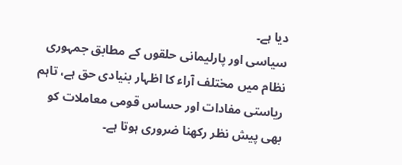دیا ہے۔
سیاسی اور پارلیمانی حلقوں کے مطابق جمہوری نظام میں مختلف آراء کا اظہار بنیادی حق ہے، تاہم ریاستی مفادات اور حساس قومی معاملات کو بھی پیش نظر رکھنا ضروری ہوتا ہے۔